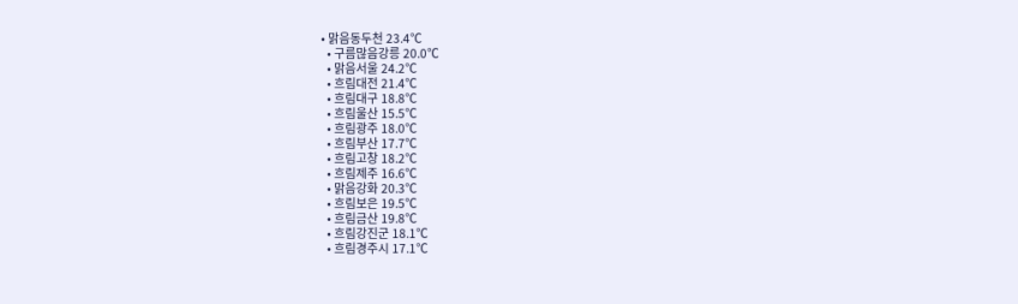• 맑음동두천 23.4℃
  • 구름많음강릉 20.0℃
  • 맑음서울 24.2℃
  • 흐림대전 21.4℃
  • 흐림대구 18.8℃
  • 흐림울산 15.5℃
  • 흐림광주 18.0℃
  • 흐림부산 17.7℃
  • 흐림고창 18.2℃
  • 흐림제주 16.6℃
  • 맑음강화 20.3℃
  • 흐림보은 19.5℃
  • 흐림금산 19.8℃
  • 흐림강진군 18.1℃
  • 흐림경주시 17.1℃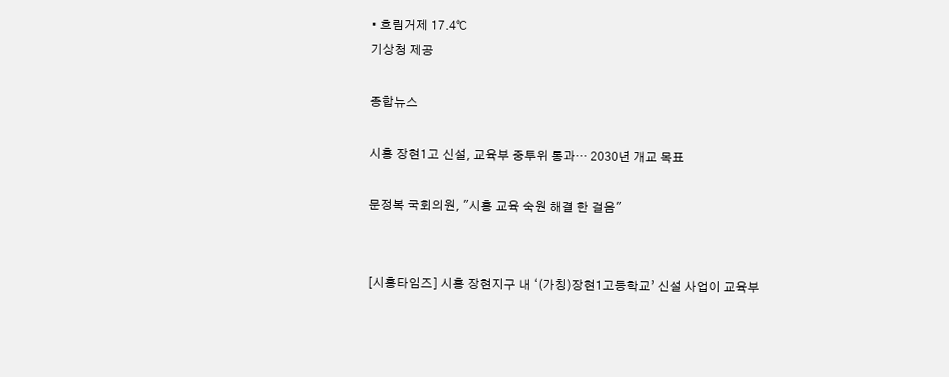• 흐림거제 17.4℃
기상청 제공

종합뉴스

시흥 장현1고 신설, 교육부 중투위 통과… 2030년 개교 목표

문정복 국회의원, "시흥 교육 숙원 해결 한 걸음"


[시흥타임즈] 시흥 장현지구 내 ‘(가칭)장현1고등학교’ 신설 사업이 교육부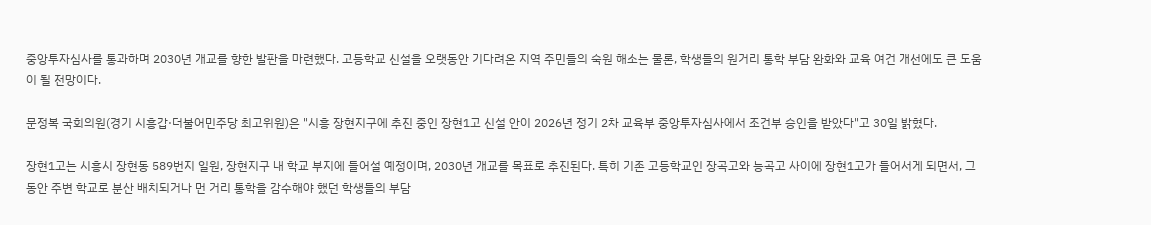중앙투자심사를 통과하며 2030년 개교를 향한 발판을 마련했다. 고등학교 신설을 오랫동안 기다려온 지역 주민들의 숙원 해소는 물론, 학생들의 원거리 통학 부담 완화와 교육 여건 개선에도 큰 도움이 될 전망이다.

문정복 국회의원(경기 시흥갑·더불어민주당 최고위원)은 "시흥 장현지구에 추진 중인 장현1고 신설 안이 2026년 정기 2차 교육부 중앙투자심사에서 조건부 승인을 받았다"고 30일 밝혔다.

장현1고는 시흥시 장현동 589번지 일원, 장현지구 내 학교 부지에 들어설 예정이며, 2030년 개교를 목표로 추진된다. 특히 기존 고등학교인 장곡고와 능곡고 사이에 장현1고가 들어서게 되면서, 그동안 주변 학교로 분산 배치되거나 먼 거리 통학을 감수해야 했던 학생들의 부담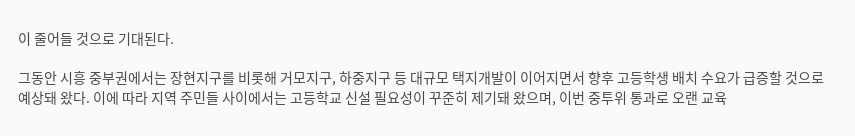이 줄어들 것으로 기대된다.

그동안 시흥 중부권에서는 장현지구를 비롯해 거모지구, 하중지구 등 대규모 택지개발이 이어지면서 향후 고등학생 배치 수요가 급증할 것으로 예상돼 왔다. 이에 따라 지역 주민들 사이에서는 고등학교 신설 필요성이 꾸준히 제기돼 왔으며, 이번 중투위 통과로 오랜 교육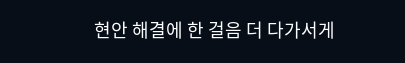현안 해결에 한 걸음 더 다가서게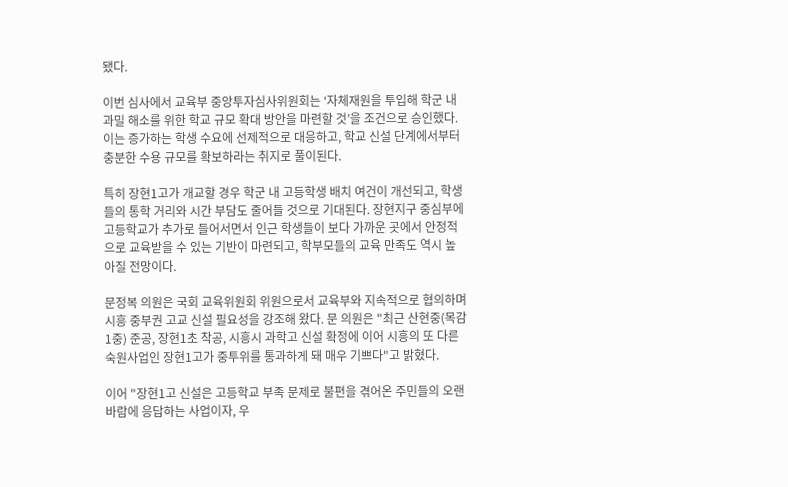됐다.

이번 심사에서 교육부 중앙투자심사위원회는 ‘자체재원을 투입해 학군 내 과밀 해소를 위한 학교 규모 확대 방안을 마련할 것’을 조건으로 승인했다. 이는 증가하는 학생 수요에 선제적으로 대응하고, 학교 신설 단계에서부터 충분한 수용 규모를 확보하라는 취지로 풀이된다.

특히 장현1고가 개교할 경우 학군 내 고등학생 배치 여건이 개선되고, 학생들의 통학 거리와 시간 부담도 줄어들 것으로 기대된다. 장현지구 중심부에 고등학교가 추가로 들어서면서 인근 학생들이 보다 가까운 곳에서 안정적으로 교육받을 수 있는 기반이 마련되고, 학부모들의 교육 만족도 역시 높아질 전망이다.

문정복 의원은 국회 교육위원회 위원으로서 교육부와 지속적으로 협의하며 시흥 중부권 고교 신설 필요성을 강조해 왔다. 문 의원은 "최근 산현중(목감1중) 준공, 장현1초 착공, 시흥시 과학고 신설 확정에 이어 시흥의 또 다른 숙원사업인 장현1고가 중투위를 통과하게 돼 매우 기쁘다"고 밝혔다.

이어 "장현1고 신설은 고등학교 부족 문제로 불편을 겪어온 주민들의 오랜 바람에 응답하는 사업이자, 우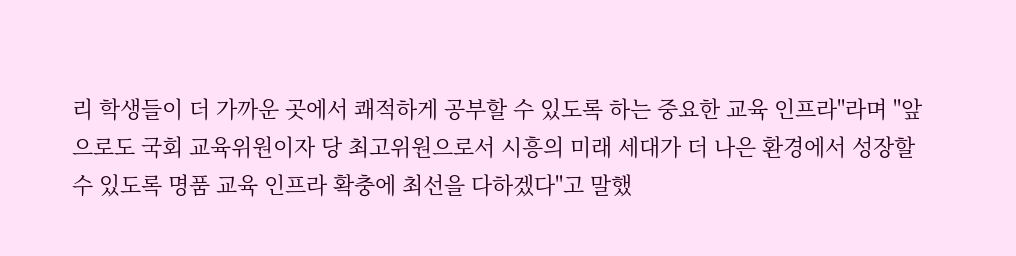리 학생들이 더 가까운 곳에서 쾌적하게 공부할 수 있도록 하는 중요한 교육 인프라"라며 "앞으로도 국회 교육위원이자 당 최고위원으로서 시흥의 미래 세대가 더 나은 환경에서 성장할 수 있도록 명품 교육 인프라 확충에 최선을 다하겠다"고 말했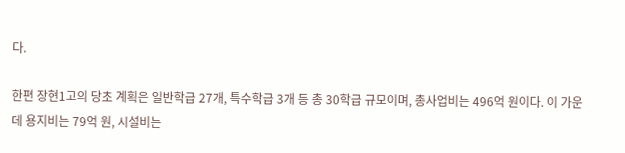다.

한편 장현1고의 당초 계획은 일반학급 27개, 특수학급 3개 등 총 30학급 규모이며, 총사업비는 496억 원이다. 이 가운데 용지비는 79억 원, 시설비는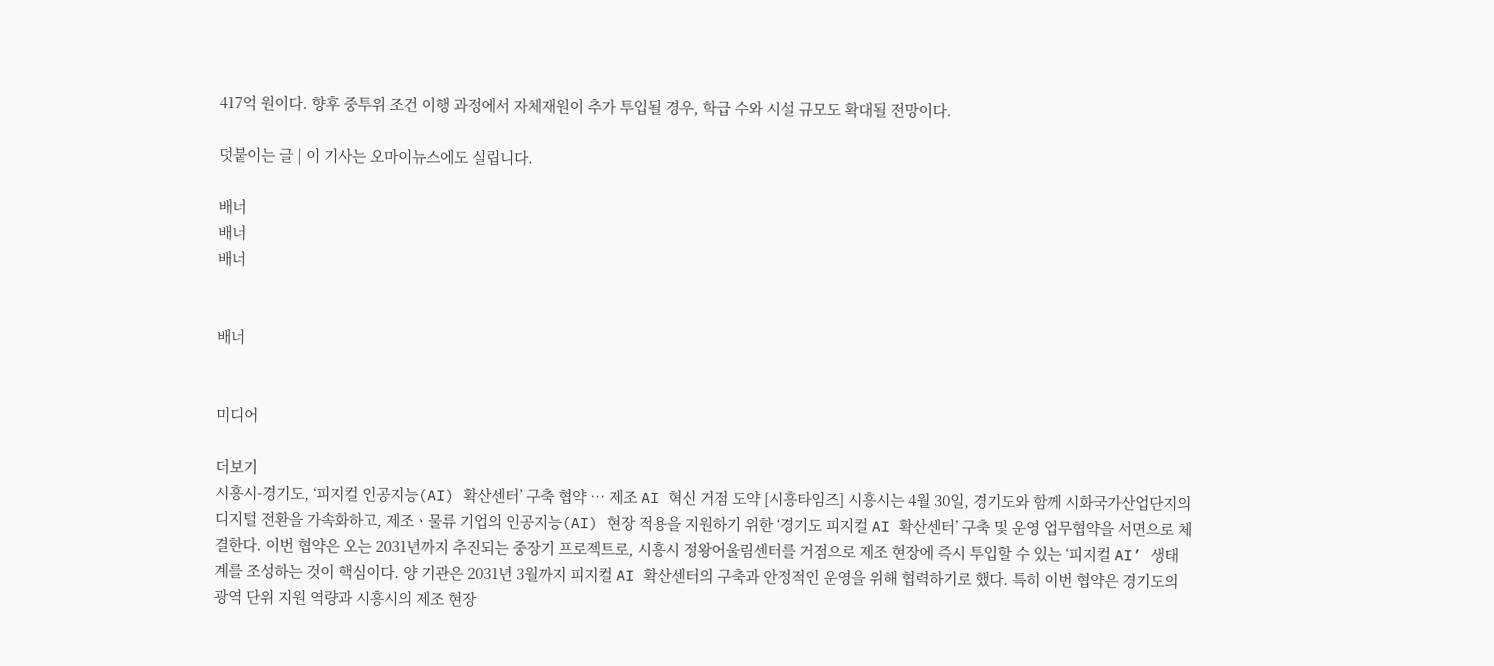417억 원이다. 향후 중투위 조건 이행 과정에서 자체재원이 추가 투입될 경우, 학급 수와 시설 규모도 확대될 전망이다.

덧붙이는 글 | 이 기사는 오마이뉴스에도 실립니다.

배너
배너
배너


배너


미디어

더보기
시흥시-경기도, ‘피지컬 인공지능(AI) 확산센터’ 구축 협약 … 제조 AI 혁신 거점 도약 [시흥타임즈] 시흥시는 4월 30일, 경기도와 함께 시화국가산업단지의 디지털 전환을 가속화하고, 제조ㆍ물류 기업의 인공지능(AI) 현장 적용을 지원하기 위한 ‘경기도 피지컬 AI 확산센터’ 구축 및 운영 업무협약을 서면으로 체결한다. 이번 협약은 오는 2031년까지 추진되는 중장기 프로젝트로, 시흥시 정왕어울림센터를 거점으로 제조 현장에 즉시 투입할 수 있는 ‘피지컬 AI’ 생태계를 조성하는 것이 핵심이다. 양 기관은 2031년 3월까지 피지컬 AI 확산센터의 구축과 안정적인 운영을 위해 협력하기로 했다. 특히 이번 협약은 경기도의 광역 단위 지원 역량과 시흥시의 제조 현장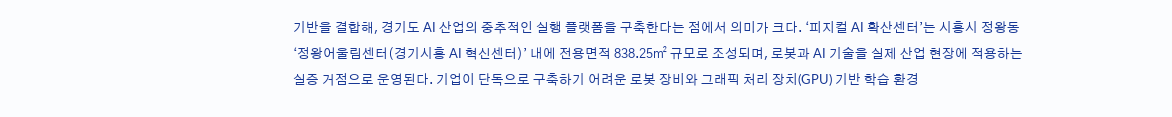기반을 결합해, 경기도 AI 산업의 중추적인 실행 플랫폼을 구축한다는 점에서 의미가 크다. ‘피지컬 AI 확산센터’는 시흥시 정왕동 ‘정왕어울림센터(경기시흥 AI 혁신센터)’ 내에 전용면적 838.25㎡ 규모로 조성되며, 로봇과 AI 기술을 실제 산업 현장에 적용하는 실증 거점으로 운영된다. 기업이 단독으로 구축하기 어려운 로봇 장비와 그래픽 처리 장치(GPU) 기반 학습 환경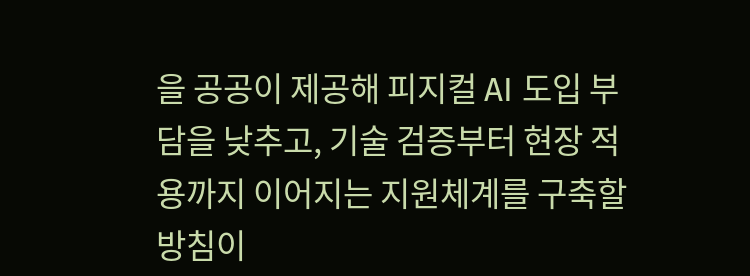을 공공이 제공해 피지컬 AI 도입 부담을 낮추고, 기술 검증부터 현장 적용까지 이어지는 지원체계를 구축할 방침이